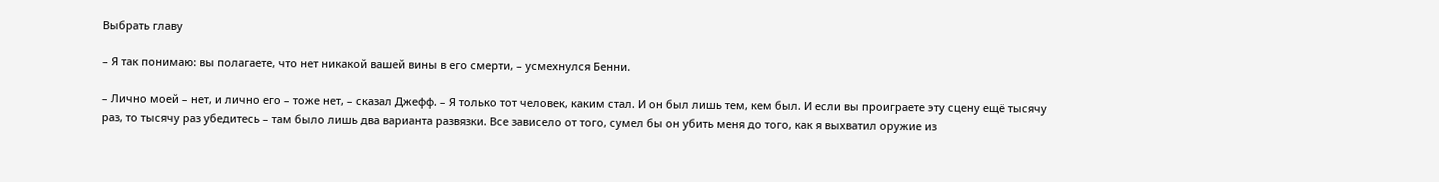Выбрать главу

– Я так понимаю: вы полагаете, что нет никакой вашей вины в его смерти, – усмехнулся Бенни.

– Лично моей – нет, и лично его – тоже нет, – сказал Джефф. – Я только тот человек, каким стал. И он был лишь тем, кем был. И если вы проиграете эту сцену ещё тысячу раз, то тысячу раз убедитесь – там было лишь два варианта развязки. Все зависело от того, сумел бы он убить меня до того, как я выхватил оружие из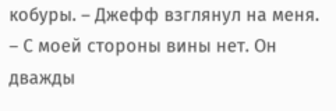кобуры. – Джефф взглянул на меня. – С моей стороны вины нет. Он дважды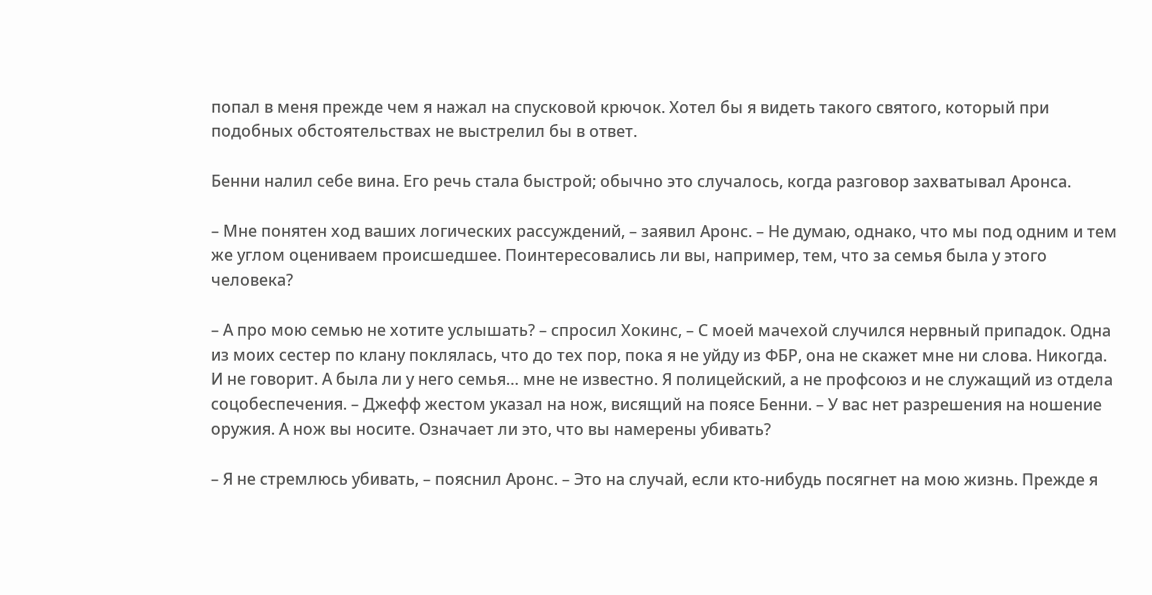попал в меня прежде чем я нажал на спусковой крючок. Хотел бы я видеть такого святого, который при подобных обстоятельствах не выстрелил бы в ответ.

Бенни налил себе вина. Его речь стала быстрой; обычно это случалось, когда разговор захватывал Аронса.

– Мне понятен ход ваших логических рассуждений, – заявил Аронс. – Не думаю, однако, что мы под одним и тем же углом оцениваем происшедшее. Поинтересовались ли вы, например, тем, что за семья была у этого человека?

– А про мою семью не хотите услышать? – спросил Хокинс, – С моей мачехой случился нервный припадок. Одна из моих сестер по клану поклялась, что до тех пор, пока я не уйду из ФБР, она не скажет мне ни слова. Никогда. И не говорит. А была ли у него семья… мне не известно. Я полицейский, а не профсоюз и не служащий из отдела соцобеспечения. – Джефф жестом указал на нож, висящий на поясе Бенни. – У вас нет разрешения на ношение оружия. А нож вы носите. Означает ли это, что вы намерены убивать?

– Я не стремлюсь убивать, – пояснил Аронс. – Это на случай, если кто-нибудь посягнет на мою жизнь. Прежде я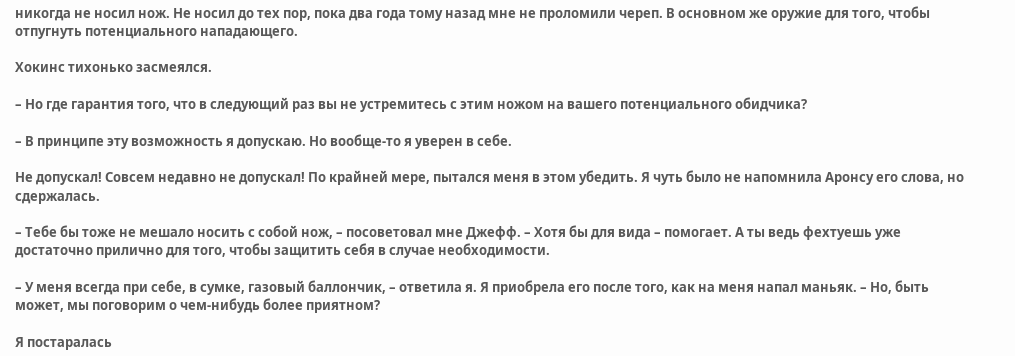никогда не носил нож. Не носил до тех пор, пока два года тому назад мне не проломили череп. В основном же оружие для того, чтобы отпугнуть потенциального нападающего.

Хокинс тихонько засмеялся.

– Но где гарантия того, что в следующий раз вы не устремитесь с этим ножом на вашего потенциального обидчика?

– В принципе эту возможность я допускаю. Но вообще-то я уверен в себе.

Не допускал! Совсем недавно не допускал! По крайней мере, пытался меня в этом убедить. Я чуть было не напомнила Аронсу его слова, но сдержалась.

– Тебе бы тоже не мешало носить с собой нож, – посоветовал мне Джефф. – Хотя бы для вида – помогает. А ты ведь фехтуешь уже достаточно прилично для того, чтобы защитить себя в случае необходимости.

– У меня всегда при себе, в сумке, газовый баллончик, – ответила я. Я приобрела его после того, как на меня напал маньяк. – Но, быть может, мы поговорим о чем-нибудь более приятном?

Я постаралась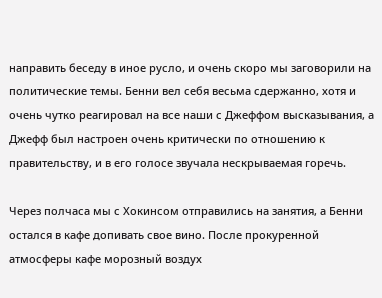направить беседу в иное русло, и очень скоро мы заговорили на политические темы. Бенни вел себя весьма сдержанно, хотя и очень чутко реагировал на все наши с Джеффом высказывания, а Джефф был настроен очень критически по отношению к правительству, и в его голосе звучала нескрываемая горечь.

Через полчаса мы с Хокинсом отправились на занятия, а Бенни остался в кафе допивать свое вино. После прокуренной атмосферы кафе морозный воздух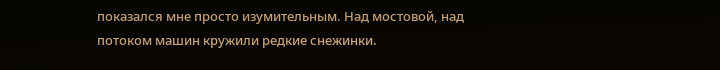показался мне просто изумительным. Над мостовой, над потоком машин кружили редкие снежинки.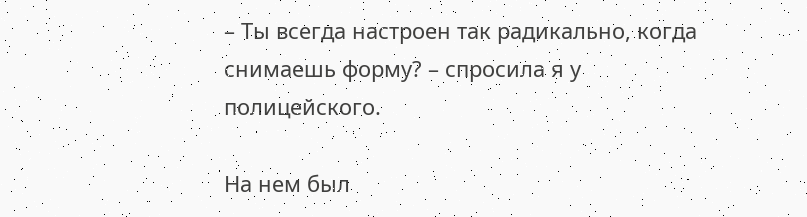– Ты всегда настроен так радикально, когда снимаешь форму? – спросила я у полицейского.

На нем был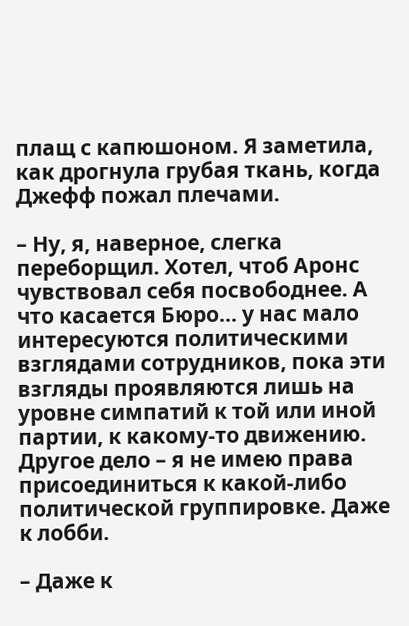плащ с капюшоном. Я заметила, как дрогнула грубая ткань, когда Джефф пожал плечами.

– Ну, я, наверное, слегка переборщил. Хотел, чтоб Аронс чувствовал себя посвободнее. А что касается Бюро… у нас мало интересуются политическими взглядами сотрудников, пока эти взгляды проявляются лишь на уровне симпатий к той или иной партии, к какому-то движению. Другое дело – я не имею права присоединиться к какой-либо политической группировке. Даже к лобби.

– Даже к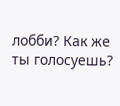лобби? Как же ты голосуешь?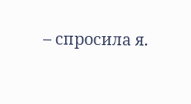– спросила я.